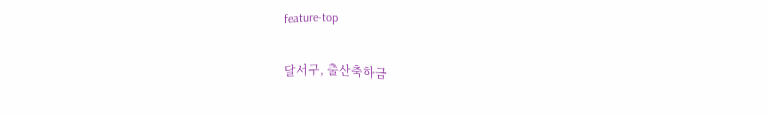feature-top

달서구, 출산축하금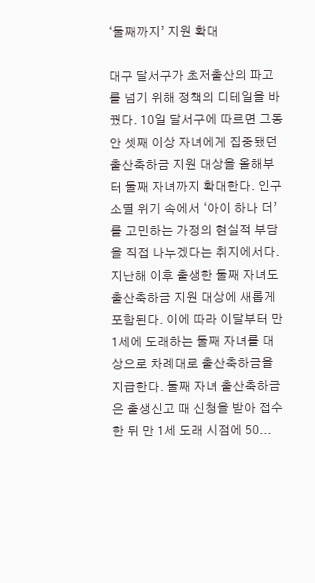‘둘째까지’ 지원 확대

대구 달서구가 초저출산의 파고를 넘기 위해 정책의 디테일을 바꿨다. 10일 달서구에 따르면 그동안 셋째 이상 자녀에게 집중됐던 출산축하금 지원 대상을 올해부터 둘째 자녀까지 확대한다. 인구 소멸 위기 속에서 ‘아이 하나 더’를 고민하는 가정의 현실적 부담을 직접 나누겠다는 취지에서다. 지난해 이후 출생한 둘째 자녀도 출산축하금 지원 대상에 새롭게 포함된다. 이에 따라 이달부터 만 1세에 도래하는 둘째 자녀를 대상으로 차례대로 출산축하금을 지급한다. 둘째 자녀 출산축하금은 출생신고 때 신청을 받아 접수한 뒤 만 1세 도래 시점에 50...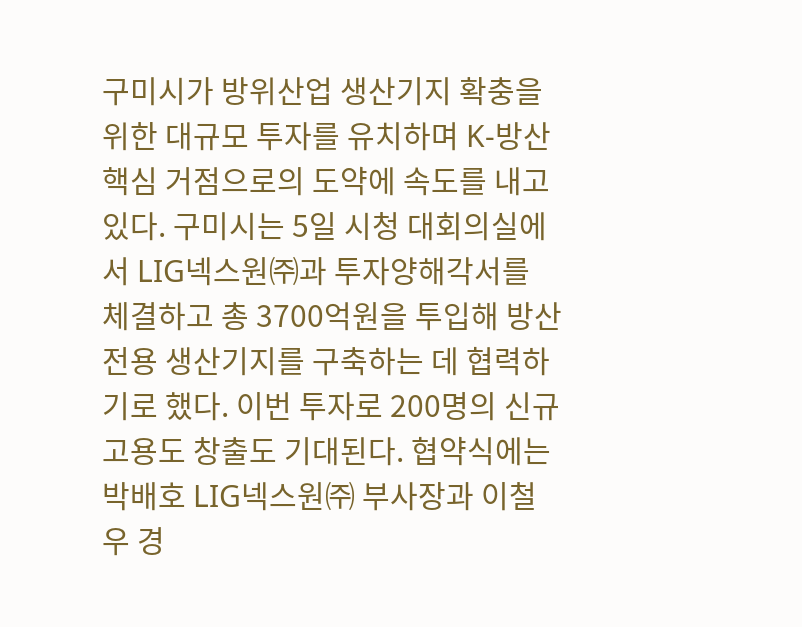구미시가 방위산업 생산기지 확충을 위한 대규모 투자를 유치하며 K-방산 핵심 거점으로의 도약에 속도를 내고 있다. 구미시는 5일 시청 대회의실에서 LIG넥스원㈜과 투자양해각서를 체결하고 총 3700억원을 투입해 방산 전용 생산기지를 구축하는 데 협력하기로 했다. 이번 투자로 200명의 신규 고용도 창출도 기대된다. 협약식에는 박배호 LIG넥스원㈜ 부사장과 이철우 경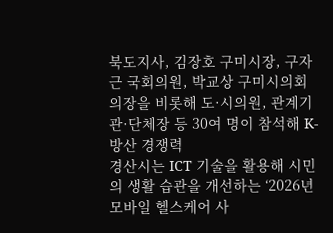북도지사, 김장호 구미시장, 구자근 국회의원, 박교상 구미시의회 의장을 비롯해 도·시의원, 관계기관·단체장 등 30여 명이 참석해 K-방산 경쟁력
경산시는 ICT 기술을 활용해 시민의 생활 습관을 개선하는 ‘2026년 모바일 헬스케어 사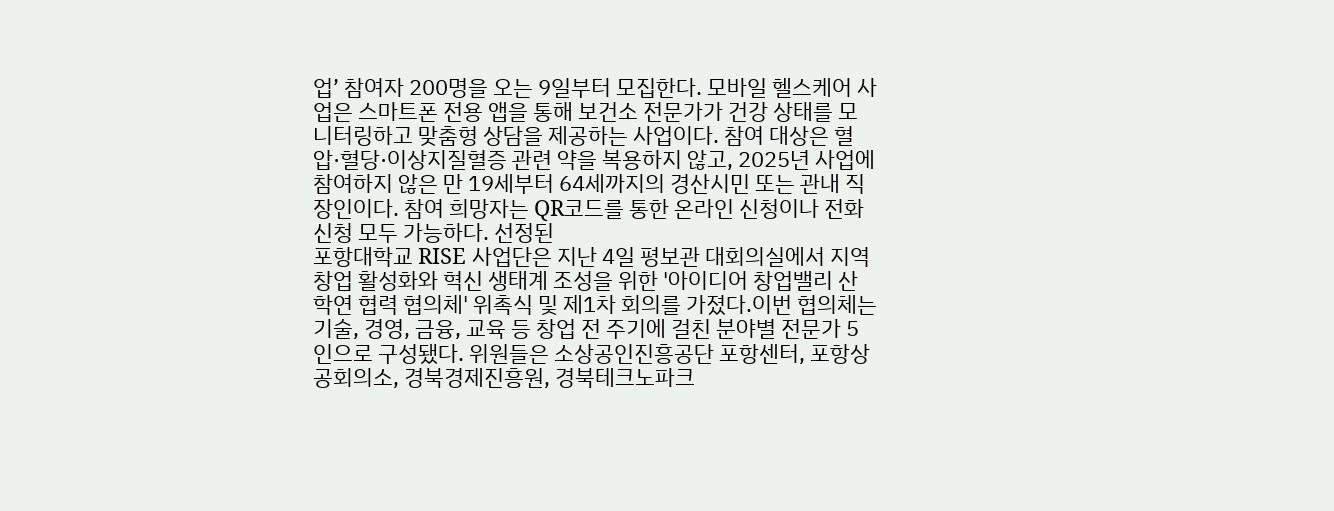업’ 참여자 200명을 오는 9일부터 모집한다. 모바일 헬스케어 사업은 스마트폰 전용 앱을 통해 보건소 전문가가 건강 상태를 모니터링하고 맞춤형 상담을 제공하는 사업이다. 참여 대상은 혈압·혈당·이상지질혈증 관련 약을 복용하지 않고, 2025년 사업에 참여하지 않은 만 19세부터 64세까지의 경산시민 또는 관내 직장인이다. 참여 희망자는 QR코드를 통한 온라인 신청이나 전화 신청 모두 가능하다. 선정된
포항대학교 RISE 사업단은 지난 4일 평보관 대회의실에서 지역 창업 활성화와 혁신 생태계 조성을 위한 '아이디어 창업밸리 산학연 협력 협의체' 위촉식 및 제1차 회의를 가졌다.이번 협의체는 기술, 경영, 금융, 교육 등 창업 전 주기에 걸친 분야별 전문가 5인으로 구성됐다. 위원들은 소상공인진흥공단 포항센터, 포항상공회의소, 경북경제진흥원, 경북테크노파크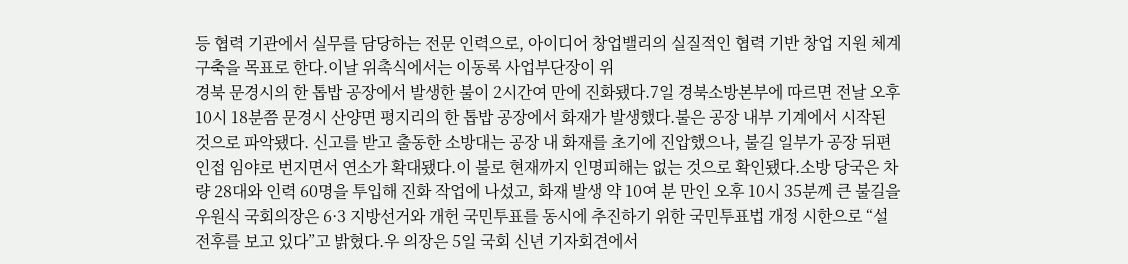등 협력 기관에서 실무를 담당하는 전문 인력으로, 아이디어 창업밸리의 실질적인 협력 기반 창업 지원 체계 구축을 목표로 한다.이날 위촉식에서는 이동록 사업부단장이 위
경북 문경시의 한 톱밥 공장에서 발생한 불이 2시간여 만에 진화됐다.7일 경북소방본부에 따르면 전날 오후 10시 18분쯤 문경시 산양면 평지리의 한 톱밥 공장에서 화재가 발생했다.불은 공장 내부 기계에서 시작된 것으로 파악됐다. 신고를 받고 출동한 소방대는 공장 내 화재를 초기에 진압했으나, 불길 일부가 공장 뒤편 인접 임야로 번지면서 연소가 확대됐다.이 불로 현재까지 인명피해는 없는 것으로 확인됐다.소방 당국은 차량 28대와 인력 60명을 투입해 진화 작업에 나섰고, 화재 발생 약 10여 분 만인 오후 10시 35분께 큰 불길을
우원식 국회의장은 6·3 지방선거와 개헌 국민투표를 동시에 추진하기 위한 국민투표법 개정 시한으로 “설 전후를 보고 있다”고 밝혔다.우 의장은 5일 국회 신년 기자회견에서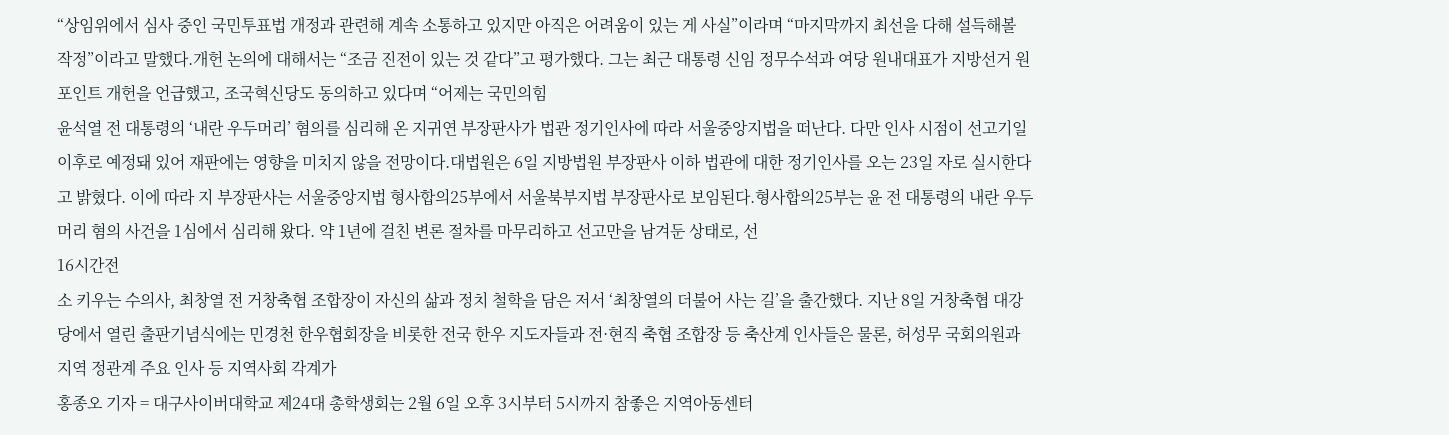“상임위에서 심사 중인 국민투표법 개정과 관련해 계속 소통하고 있지만 아직은 어려움이 있는 게 사실”이라며 “마지막까지 최선을 다해 설득해볼 작정”이라고 말했다.개헌 논의에 대해서는 “조금 진전이 있는 것 같다”고 평가했다. 그는 최근 대통령 신임 정무수석과 여당 원내대표가 지방선거 원포인트 개헌을 언급했고, 조국혁신당도 동의하고 있다며 “어제는 국민의힘
윤석열 전 대통령의 ‘내란 우두머리’ 혐의를 심리해 온 지귀연 부장판사가 법관 정기인사에 따라 서울중앙지법을 떠난다. 다만 인사 시점이 선고기일 이후로 예정돼 있어 재판에는 영향을 미치지 않을 전망이다.대법원은 6일 지방법원 부장판사 이하 법관에 대한 정기인사를 오는 23일 자로 실시한다고 밝혔다. 이에 따라 지 부장판사는 서울중앙지법 형사합의25부에서 서울북부지법 부장판사로 보임된다.형사합의25부는 윤 전 대통령의 내란 우두머리 혐의 사건을 1심에서 심리해 왔다. 약 1년에 걸친 변론 절차를 마무리하고 선고만을 남겨둔 상태로, 선
16시간전
소 키우는 수의사, 최창열 전 거창축협 조합장이 자신의 삶과 정치 철학을 담은 저서 ‘최창열의 더불어 사는 길’을 출간했다. 지난 8일 거창축협 대강당에서 열린 출판기념식에는 민경천 한우협회장을 비롯한 전국 한우 지도자들과 전·현직 축협 조합장 등 축산계 인사들은 물론, 허성무 국회의원과 지역 정관계 주요 인사 등 지역사회 각계가
홍종오 기자 = 대구사이버대학교 제24대 총학생회는 2월 6일 오후 3시부터 5시까지 참좋은 지역아동센터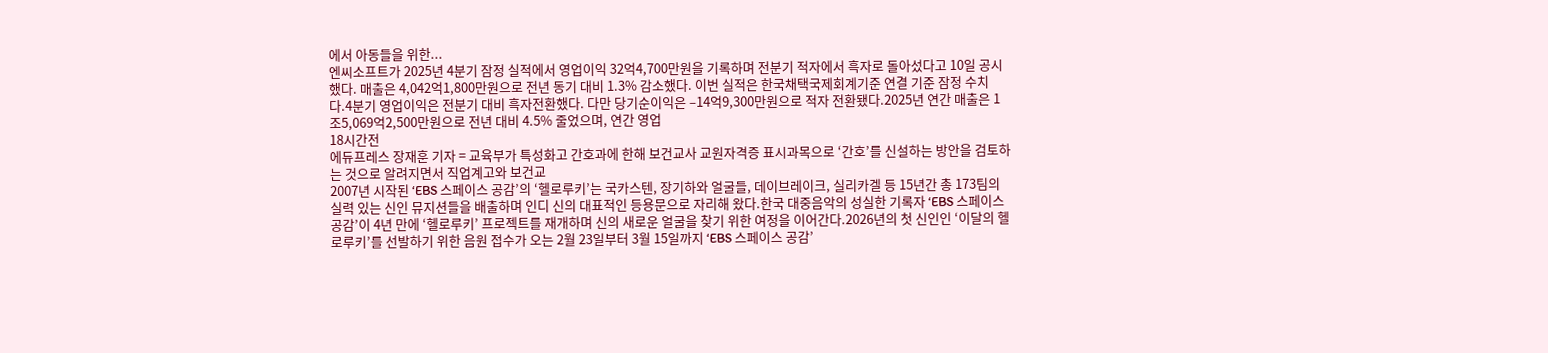에서 아동들을 위한...
엔씨소프트가 2025년 4분기 잠정 실적에서 영업이익 32억4,700만원을 기록하며 전분기 적자에서 흑자로 돌아섰다고 10일 공시했다. 매출은 4,042억1,800만원으로 전년 동기 대비 1.3% 감소했다. 이번 실적은 한국채택국제회계기준 연결 기준 잠정 수치다.4분기 영업이익은 전분기 대비 흑자전환했다. 다만 당기순이익은 –14억9,300만원으로 적자 전환됐다.2025년 연간 매출은 1조5,069억2,500만원으로 전년 대비 4.5% 줄었으며, 연간 영업
18시간전
에듀프레스 장재훈 기자 = 교육부가 특성화고 간호과에 한해 보건교사 교원자격증 표시과목으로 ‘간호’를 신설하는 방안을 검토하는 것으로 알려지면서 직업계고와 보건교
2007년 시작된 ‘EBS 스페이스 공감’의 ‘헬로루키’는 국카스텐, 장기하와 얼굴들, 데이브레이크, 실리카겔 등 15년간 총 173팀의 실력 있는 신인 뮤지션들을 배출하며 인디 신의 대표적인 등용문으로 자리해 왔다.한국 대중음악의 성실한 기록자 ‘EBS 스페이스 공감’이 4년 만에 ‘헬로루키’ 프로젝트를 재개하며 신의 새로운 얼굴을 찾기 위한 여정을 이어간다.2026년의 첫 신인인 ‘이달의 헬로루키’를 선발하기 위한 음원 접수가 오는 2월 23일부터 3월 15일까지 ‘EBS 스페이스 공감’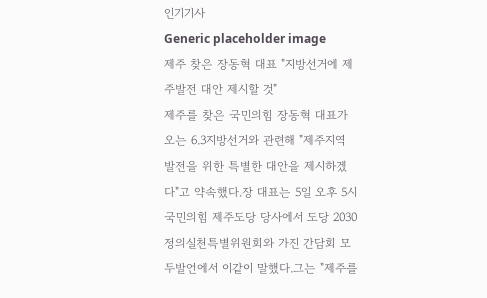인기기사
Generic placeholder image
제주 찾은 장동혁 대표 "지방선거에 제주발전 대안 제시할 것"
제주를 찾은 국민의힘 장동혁 대표가 오는 6.3지방선거와 관련해 "제주지역 발전을 위한 특별한 대안을 제시하겠다"고 약속했다.장 대표는 5일 오후 5시 국민의힘 제주도당 당사에서 도당 2030정의실천특별위원회와 가진 간담회 모두발언에서 이같이 말했다.그는 "제주를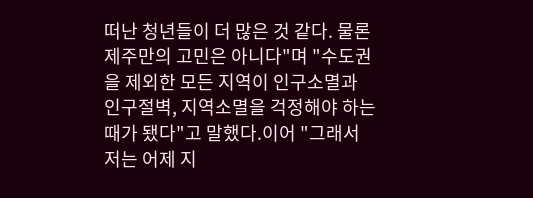떠난 청년들이 더 많은 것 같다. 물론 제주만의 고민은 아니다"며 "수도권을 제외한 모든 지역이 인구소멸과 인구절벽, 지역소멸을 걱정해야 하는 때가 됐다"고 말했다.이어 "그래서 저는 어제 지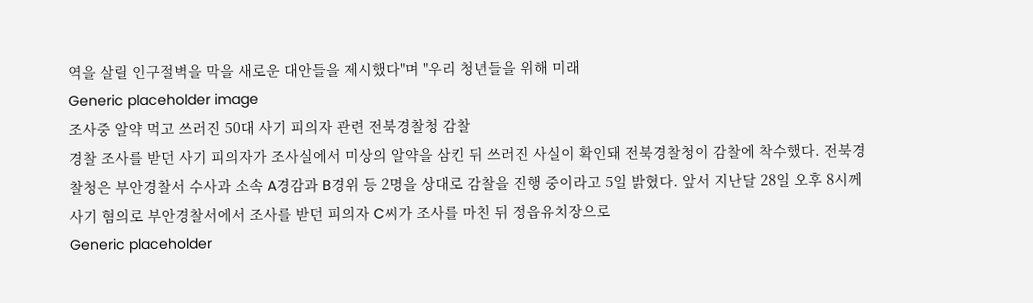역을 살릴 인구절벽을 막을 새로운 대안들을 제시했다"며 "우리 청년들을 위해 미래
Generic placeholder image
조사중 알약 먹고 쓰러진 50대 사기 피의자 관련 전북경찰청 감찰
경찰 조사를 받던 사기 피의자가 조사실에서 미상의 알약을 삼킨 뒤 쓰러진 사실이 확인돼 전북경찰청이 감찰에 착수했다. 전북경찰청은 부안경찰서 수사과 소속 A경감과 B경위 등 2명을 상대로 감찰을 진행 중이라고 5일 밝혔다. 앞서 지난달 28일 오후 8시께 사기 혐의로 부안경찰서에서 조사를 받던 피의자 C씨가 조사를 마친 뒤 정읍유치장으로
Generic placeholder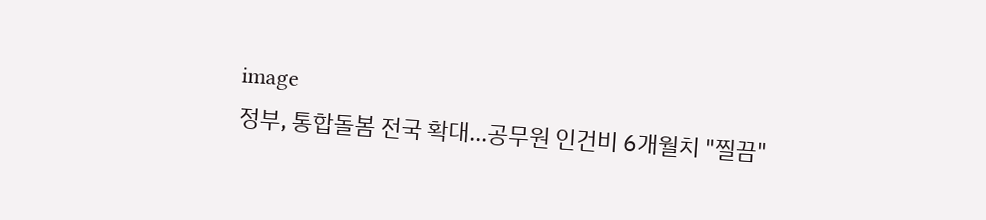image
정부, 통합돌봄 전국 확대...공무원 인건비 6개월치 "찔끔"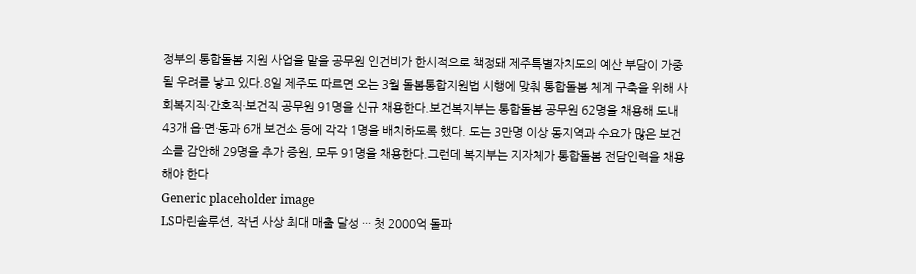정부의 통합돌봄 지원 사업을 맡을 공무원 인건비가 한시적으로 책정돼 제주특별자치도의 예산 부담이 가중될 우려를 낳고 있다.8일 제주도 따르면 오는 3월 돌봄통합지원법 시행에 맞춰 통합돌봄 체계 구축을 위해 사회복지직·간호직·보건직 공무원 91명을 신규 채용한다.보건복지부는 통합돌봄 공무원 62명을 채용해 도내 43개 읍·면·동과 6개 보건소 등에 각각 1명을 배치하도록 했다. 도는 3만명 이상 동지역과 수요가 많은 보건소를 감안해 29명을 추가 증원, 모두 91명을 채용한다.그런데 복지부는 지자체가 통합돌봄 전담인력을 채용해야 한다
Generic placeholder image
LS마린솔루션, 작년 사상 최대 매출 달성 ··· 첫 2000억 돌파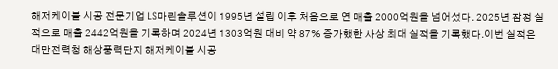해저케이블 시공 전문기업 LS마린솔루션이 1995년 설립 이후 처음으로 연 매출 2000억원을 넘어섰다. 2025년 잠정 실적으로 매출 2442억원을 기록하며 2024년 1303억원 대비 약 87% 증가했한 사상 최대 실적을 기록했다.이번 실적은 대만전력청 해상풍력단지 해저케이블 시공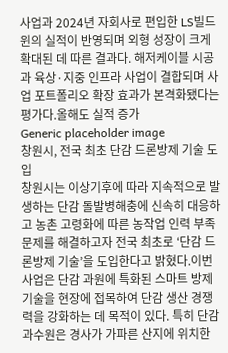사업과 2024년 자회사로 편입한 LS빌드윈의 실적이 반영되며 외형 성장이 크게 확대된 데 따른 결과다. 해저케이블 시공과 육상·지중 인프라 사업이 결합되며 사업 포트폴리오 확장 효과가 본격화됐다는 평가다.올해도 실적 증가
Generic placeholder image
창원시, 전국 최초 단감 드론방제 기술 도입
창원시는 이상기후에 따라 지속적으로 발생하는 단감 돌발병해충에 신속히 대응하고 농촌 고령화에 따른 농작업 인력 부족 문제를 해결하고자 전국 최초로 ‘단감 드론방제 기술’을 도입한다고 밝혔다.이번 사업은 단감 과원에 특화된 스마트 방제 기술을 현장에 접목하여 단감 생산 경쟁력을 강화하는 데 목적이 있다. 특히 단감 과수원은 경사가 가파른 산지에 위치한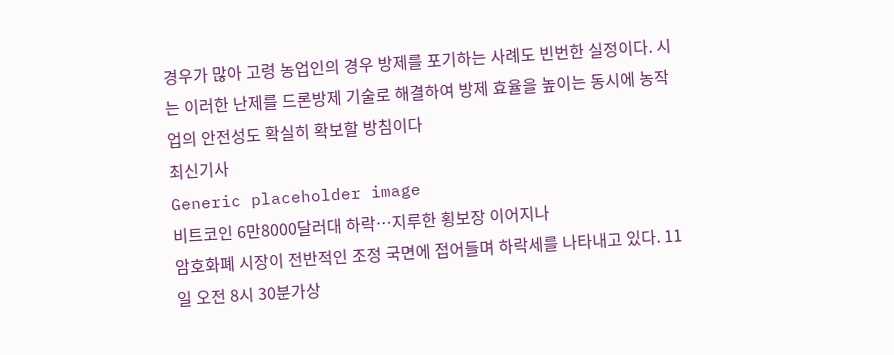경우가 많아 고령 농업인의 경우 방제를 포기하는 사례도 빈번한 실정이다. 시는 이러한 난제를 드론방제 기술로 해결하여 방제 효율을 높이는 동시에 농작업의 안전성도 확실히 확보할 방침이다
최신기사
Generic placeholder image
비트코인 6만8000달러대 하락…지루한 횡보장 이어지나
암호화폐 시장이 전반적인 조정 국면에 접어들며 하락세를 나타내고 있다. 11일 오전 8시 30분가상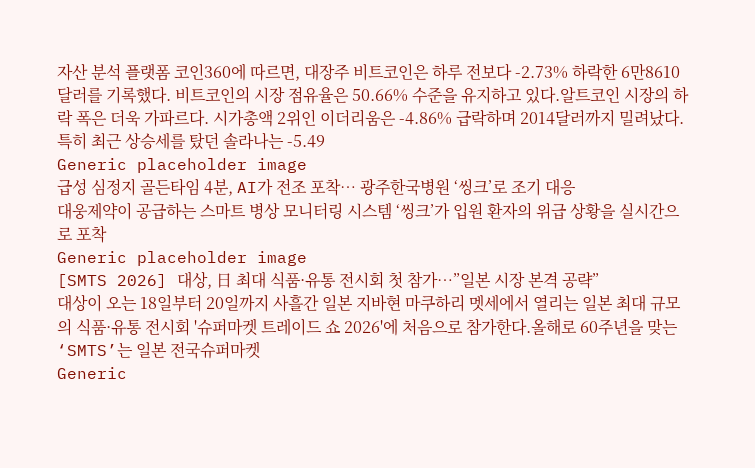자산 분석 플랫폼 코인360에 따르면, 대장주 비트코인은 하루 전보다 -2.73% 하락한 6만8610달러를 기록했다. 비트코인의 시장 점유율은 50.66% 수준을 유지하고 있다.알트코인 시장의 하락 폭은 더욱 가파르다. 시가총액 2위인 이더리움은 -4.86% 급락하며 2014달러까지 밀려났다. 특히 최근 상승세를 탔던 솔라나는 -5.49
Generic placeholder image
급성 심정지 골든타임 4분, AI가 전조 포착… 광주한국병원 ‘씽크’로 조기 대응
대웅제약이 공급하는 스마트 병상 모니터링 시스템 ‘씽크’가 입원 환자의 위급 상황을 실시간으로 포착
Generic placeholder image
[SMTS 2026] 대상, 日 최대 식품·유통 전시회 첫 참가…”일본 시장 본격 공략”
대상이 오는 18일부터 20일까지 사흘간 일본 지바현 마쿠하리 멧세에서 열리는 일본 최대 규모의 식품·유통 전시회 '슈퍼마켓 트레이드 쇼 2026'에 처음으로 참가한다.올해로 60주년을 맞는 ‘SMTS’는 일본 전국슈퍼마켓
Generic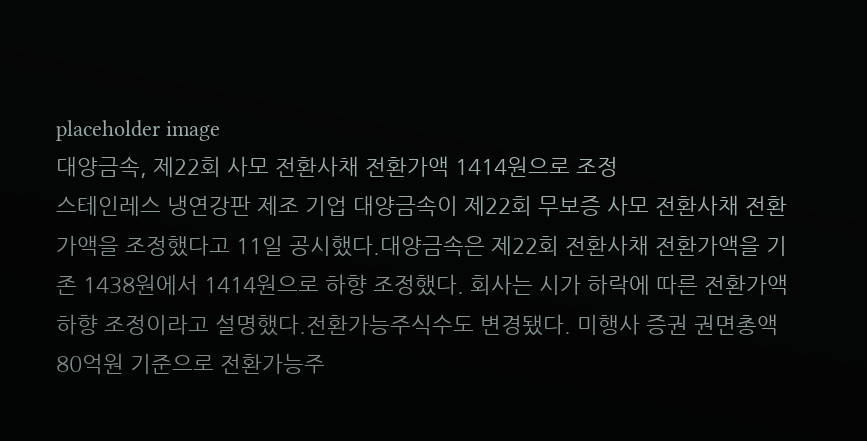placeholder image
대양금속, 제22회 사모 전환사채 전환가액 1414원으로 조정
스테인레스 냉연강판 제조 기업 대양금속이 제22회 무보증 사모 전환사채 전환가액을 조정했다고 11일 공시했다.대양금속은 제22회 전환사채 전환가액을 기존 1438원에서 1414원으로 하향 조정했다. 회사는 시가 하락에 따른 전환가액 하향 조정이라고 설명했다.전환가능주식수도 변경됐다. 미행사 증권 권면총액 80억원 기준으로 전환가능주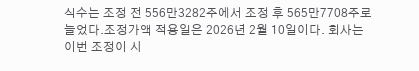식수는 조정 전 556만3282주에서 조정 후 565만7708주로 늘었다.조정가액 적용일은 2026년 2월 10일이다. 회사는 이번 조정이 시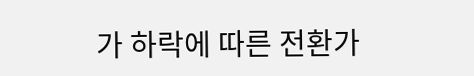가 하락에 따른 전환가